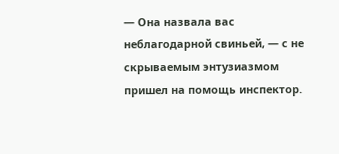— Она назвала вас неблагодарной свиньей, — с не скрываемым энтузиазмом пришел на помощь инспектор.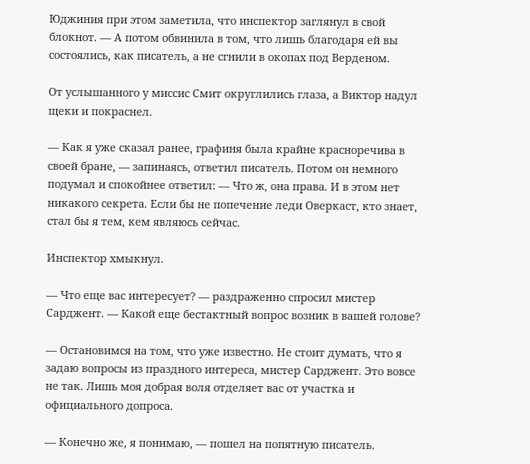Юджиния при этом заметила, что инспектор заглянул в свой блокнот. — А потом обвинила в том, что лишь благодаря ей вы состоялись, как писатель, а не сгнили в окопах под Верденом.

От услышанного у миссис Смит округлились глаза, а Виктор надул щеки и покраснел.

— Как я уже сказал ранее, графиня была крайне красноречива в своей бране, — запинаясь, ответил писатель. Потом он немного подумал и спокойнее ответил: — Что ж, она права. И в этом нет никакого секрета. Если бы не попечение леди Оверкаст, кто знает, стал бы я тем, кем являюсь сейчас.

Инспектор хмыкнул.

— Что еще вас интересует? — раздраженно спросил мистер Сарджент. — Какой еще бестактный вопрос возник в вашей голове?

— Остановимся на том, что уже известно. Не стоит думать, что я задаю вопросы из праздного интереса, мистер Сарджент. Это вовсе не так. Лишь моя добрая воля отделяет вас от участка и официального допроса.

— Конечно же, я понимаю, — пошел на попятную писатель.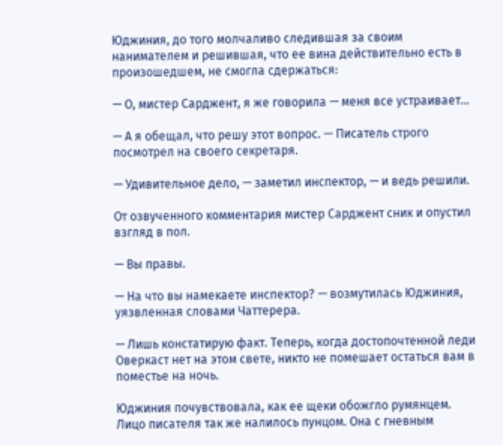Юджиния, до того молчаливо следившая за своим нанимателем и решившая, что ее вина действительно есть в произошедшем, не смогла сдержаться:

— О, мистер Сарджент, я же говорила — меня все устраивает…

— А я обещал, что решу этот вопрос. — Писатель строго посмотрел на своего секретаря.

— Удивительное дело, — заметил инспектор, — и ведь решили.

От озвученного комментария мистер Сарджент сник и опустил взгляд в пол.

— Вы правы.

— На что вы намекаете инспектор? — возмутилась Юджиния, уязвленная словами Чаттерера.

— Лишь констатирую факт. Теперь, когда достопочтенной леди Оверкаст нет на этом свете, никто не помешает остаться вам в поместье на ночь.

Юджиния почувствовала, как ее щеки обожгло румянцем. Лицо писателя так же налилось пунцом. Она с гневным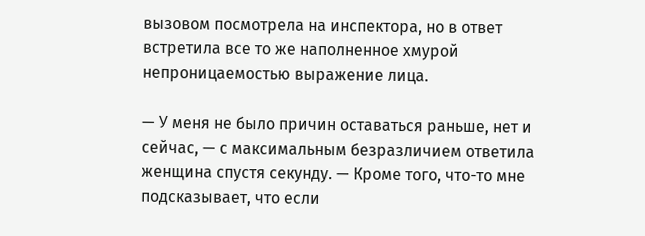вызовом посмотрела на инспектора, но в ответ встретила все то же наполненное хмурой непроницаемостью выражение лица.

— У меня не было причин оставаться раньше, нет и сейчас, — с максимальным безразличием ответила женщина спустя секунду. — Кроме того, что-то мне подсказывает, что если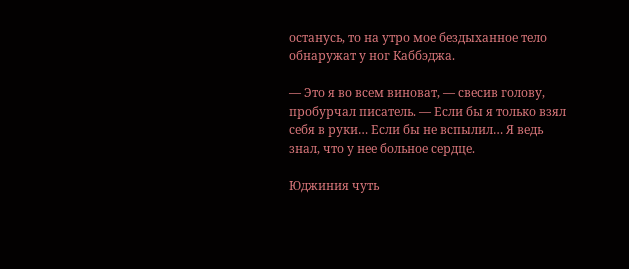останусь, то на утро мое бездыханное тело обнаружат у ног Каббэджа.

— Это я во всем виноват, — свесив голову, пробурчал писатель. — Если бы я только взял себя в руки… Если бы не вспылил… Я ведь знал, что у нее больное сердце.

Юджиния чуть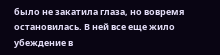было не закатила глаза, но вовремя остановилась. В ней все еще жило убеждение в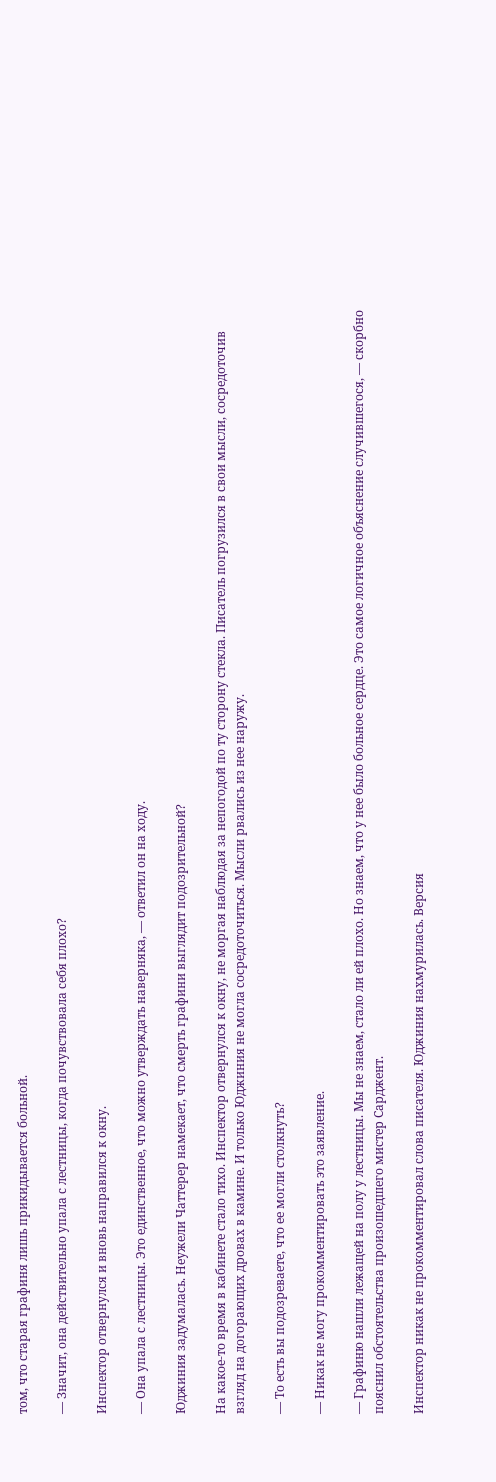том, что старая графиня лишь прикидывается больной.

— Значит, она действительно упала с лестницы, когда почувствовала себя плохо?

Инспектор отвернулся и вновь направился к окну.

— Она упала с лестницы. Это единственное, что можно утверждать наверняка, — ответил он на ходу.

Юджиния задумалась. Неужели Чаттерер намекает, что смерть графини выглядит подозрительной?

На какое-то время в кабинете стало тихо. Инспектор отвернулся к окну, не моргая наблюдая за непогодой по ту сторону стекла. Писатель погрузился в свои мысли, сосредоточив взгляд на догорающих дровах в камине. И только Юджиния не могла сосредоточиться. Мысли рвались из нее наружу.

— То есть вы подозреваете, что ее могли столкнуть?

— Никак не могу прокомментировать это заявление.

— Графиню нашли лежащей на полу у лестницы. Мы не знаем, стало ли ей плохо. Но знаем, что у нее было больное сердце. Это самое логичное объяснение случившегося, — скорбно пояснил обстоятельства произошедшего мистер Сарджент.

Инспектор никак не прокомментировал слова писателя. Юджиния нахмурилась. Версия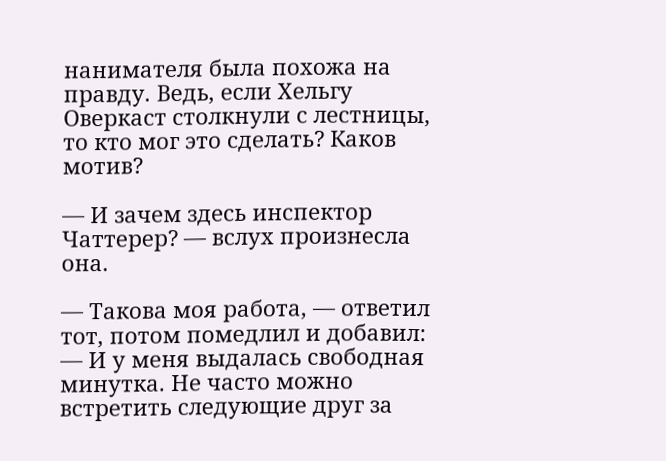нанимателя была похожа на правду. Ведь, если Хельгу Оверкаст столкнули с лестницы, то кто мог это сделать? Каков мотив?

— И зачем здесь инспектор Чаттерер? — вслух произнесла она.

— Такова моя работа, — ответил тот, потом помедлил и добавил: — И у меня выдалась свободная минутка. Не часто можно встретить следующие друг за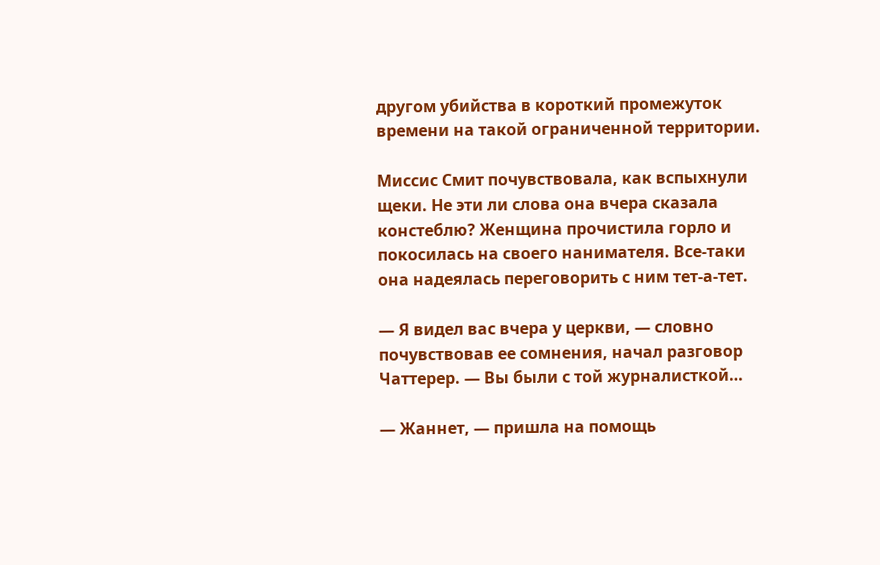другом убийства в короткий промежуток времени на такой ограниченной территории.

Миссис Смит почувствовала, как вспыхнули щеки. Не эти ли слова она вчера сказала констеблю? Женщина прочистила горло и покосилась на своего нанимателя. Все-таки она надеялась переговорить с ним тет-а-тет.

— Я видел вас вчера у церкви, — словно почувствовав ее сомнения, начал разговор Чаттерер. — Вы были с той журналисткой…

— Жаннет, — пришла на помощь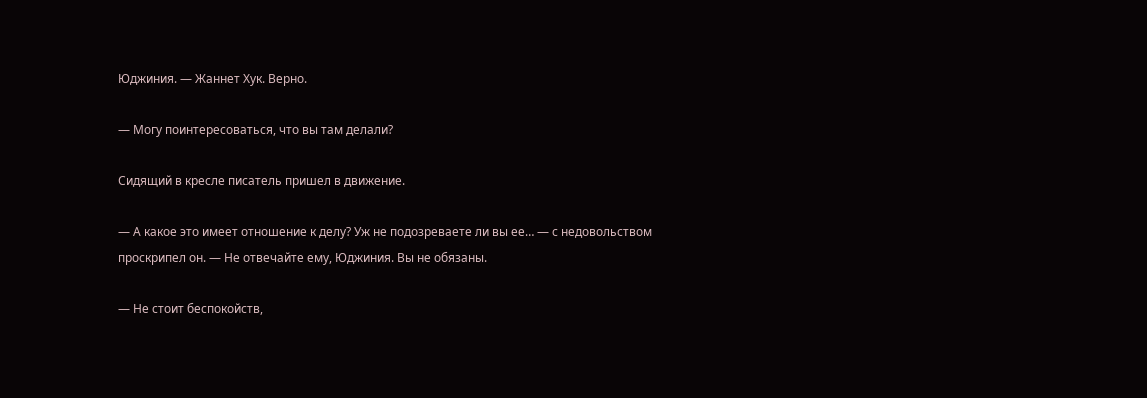Юджиния. — Жаннет Хук. Верно.

— Могу поинтересоваться, что вы там делали?

Сидящий в кресле писатель пришел в движение.

— А какое это имеет отношение к делу? Уж не подозреваете ли вы ее… — с недовольством проскрипел он. — Не отвечайте ему, Юджиния. Вы не обязаны.

— Не стоит беспокойств,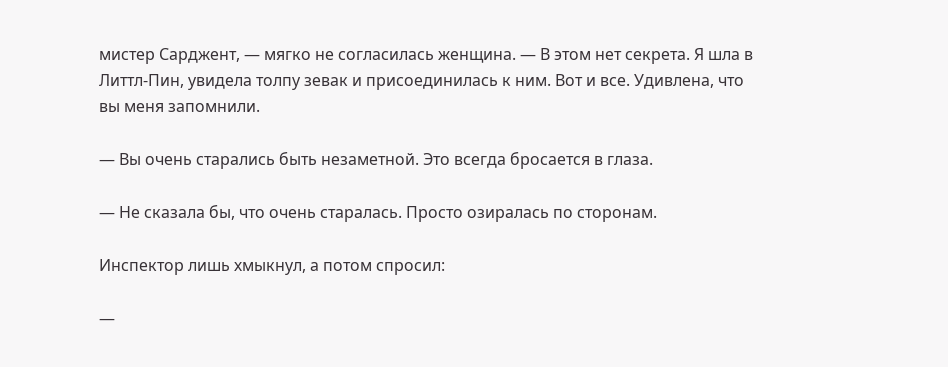мистер Сарджент, — мягко не согласилась женщина. — В этом нет секрета. Я шла в Литтл-Пин, увидела толпу зевак и присоединилась к ним. Вот и все. Удивлена, что вы меня запомнили.

— Вы очень старались быть незаметной. Это всегда бросается в глаза.

— Не сказала бы, что очень старалась. Просто озиралась по сторонам.

Инспектор лишь хмыкнул, а потом спросил:

—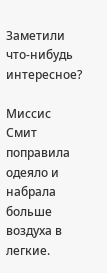Заметили что-нибудь интересное?

Миссис Смит поправила одеяло и набрала больше воздуха в легкие.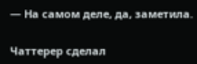— На самом деле, да, заметила.

Чаттерер сделал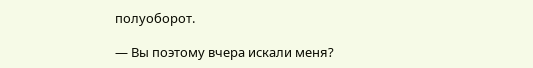полуоборот.

— Вы поэтому вчера искали меня?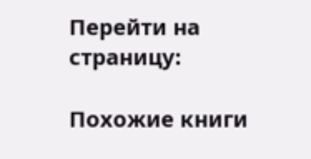Перейти на страницу:

Похожие книги